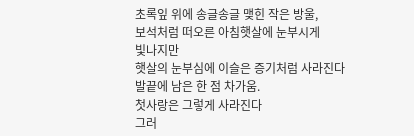초록잎 위에 송글송글 맺힌 작은 방울,
보석처럼 떠오른 아침햇살에 눈부시게
빛나지만
햇살의 눈부심에 이슬은 증기처럼 사라진다
발끝에 남은 한 점 차가움.
첫사랑은 그렇게 사라진다
그러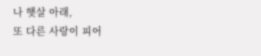나 햇살 아래,
또 다른 사랑이 피어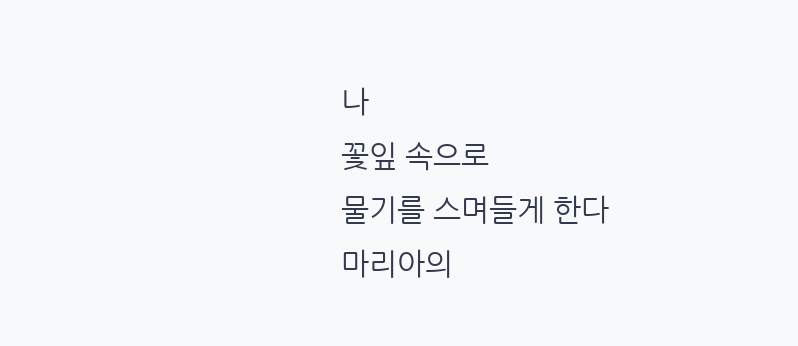나
꽃잎 속으로
물기를 스며들게 한다
마리아의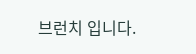브런치 입니다.